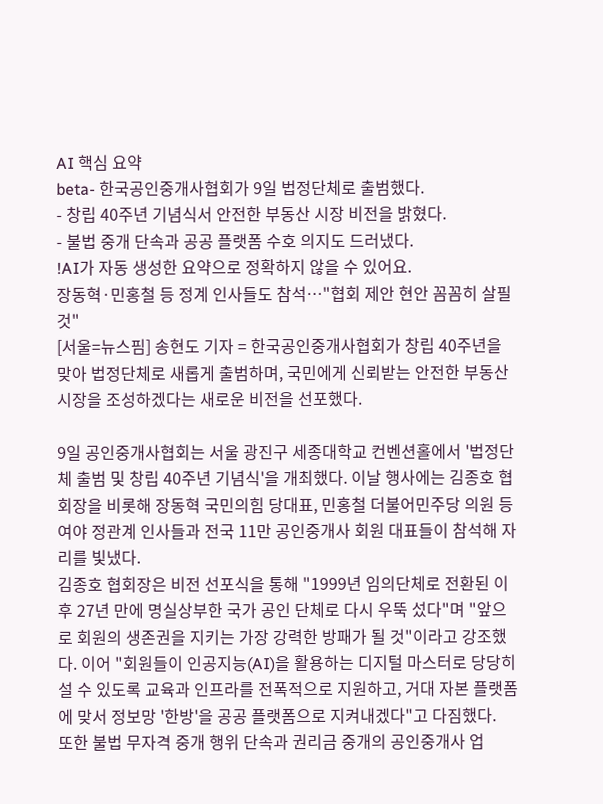AI 핵심 요약
beta- 한국공인중개사협회가 9일 법정단체로 출범했다.
- 창립 40주년 기념식서 안전한 부동산 시장 비전을 밝혔다.
- 불법 중개 단속과 공공 플랫폼 수호 의지도 드러냈다.
!AI가 자동 생성한 요약으로 정확하지 않을 수 있어요.
장동혁·민홍철 등 정계 인사들도 참석…"협회 제안 현안 꼼꼼히 살필 것"
[서울=뉴스핌] 송현도 기자 = 한국공인중개사협회가 창립 40주년을 맞아 법정단체로 새롭게 출범하며, 국민에게 신뢰받는 안전한 부동산 시장을 조성하겠다는 새로운 비전을 선포했다.

9일 공인중개사협회는 서울 광진구 세종대학교 컨벤션홀에서 '법정단체 출범 및 창립 40주년 기념식'을 개최했다. 이날 행사에는 김종호 협회장을 비롯해 장동혁 국민의힘 당대표, 민홍철 더불어민주당 의원 등 여야 정관계 인사들과 전국 11만 공인중개사 회원 대표들이 참석해 자리를 빛냈다.
김종호 협회장은 비전 선포식을 통해 "1999년 임의단체로 전환된 이후 27년 만에 명실상부한 국가 공인 단체로 다시 우뚝 섰다"며 "앞으로 회원의 생존권을 지키는 가장 강력한 방패가 될 것"이라고 강조했다. 이어 "회원들이 인공지능(AI)을 활용하는 디지털 마스터로 당당히 설 수 있도록 교육과 인프라를 전폭적으로 지원하고, 거대 자본 플랫폼에 맞서 정보망 '한방'을 공공 플랫폼으로 지켜내겠다"고 다짐했다.
또한 불법 무자격 중개 행위 단속과 권리금 중개의 공인중개사 업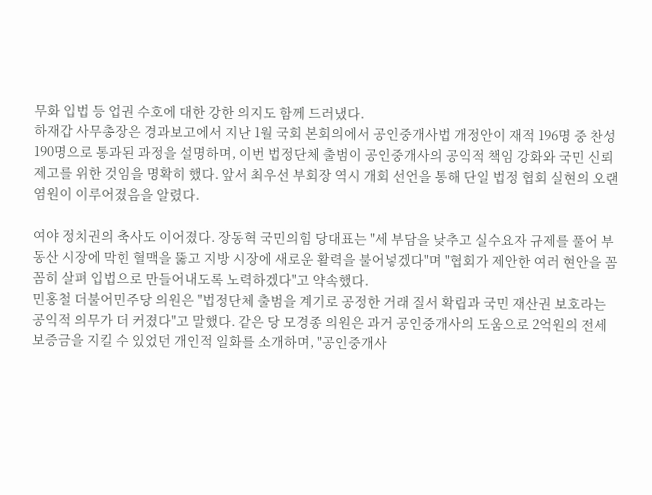무화 입법 등 업권 수호에 대한 강한 의지도 함께 드러냈다.
하재갑 사무총장은 경과보고에서 지난 1월 국회 본회의에서 공인중개사법 개정안이 재적 196명 중 찬성 190명으로 통과된 과정을 설명하며, 이번 법정단체 출범이 공인중개사의 공익적 책임 강화와 국민 신뢰 제고를 위한 것임을 명확히 했다. 앞서 최우선 부회장 역시 개회 선언을 통해 단일 법정 협회 실현의 오랜 염원이 이루어졌음을 알렸다.

여야 정치권의 축사도 이어졌다. 장동혁 국민의힘 당대표는 "세 부담을 낮추고 실수요자 규제를 풀어 부동산 시장에 막힌 혈맥을 뚫고 지방 시장에 새로운 활력을 불어넣겠다"며 "협회가 제안한 여러 현안을 꼼꼼히 살펴 입법으로 만들어내도록 노력하겠다"고 약속했다.
민홍철 더불어민주당 의원은 "법정단체 출범을 계기로 공정한 거래 질서 확립과 국민 재산권 보호라는 공익적 의무가 더 커졌다"고 말했다. 같은 당 모경종 의원은 과거 공인중개사의 도움으로 2억원의 전세 보증금을 지킬 수 있었던 개인적 일화를 소개하며, "공인중개사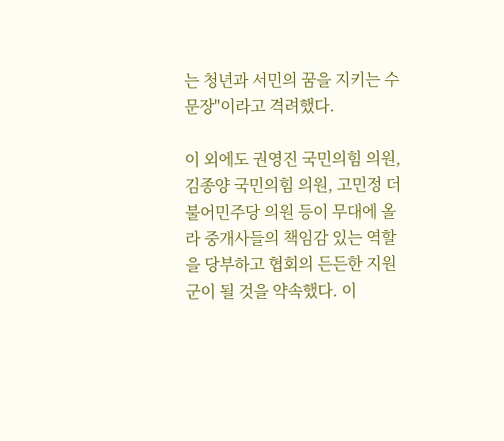는 청년과 서민의 꿈을 지키는 수문장"이라고 격려했다.

이 외에도 권영진 국민의힘 의원, 김종양 국민의힘 의원, 고민정 더불어민주당 의원 등이 무대에 올라 중개사들의 책임감 있는 역할을 당부하고 협회의 든든한 지원군이 될 것을 약속했다. 이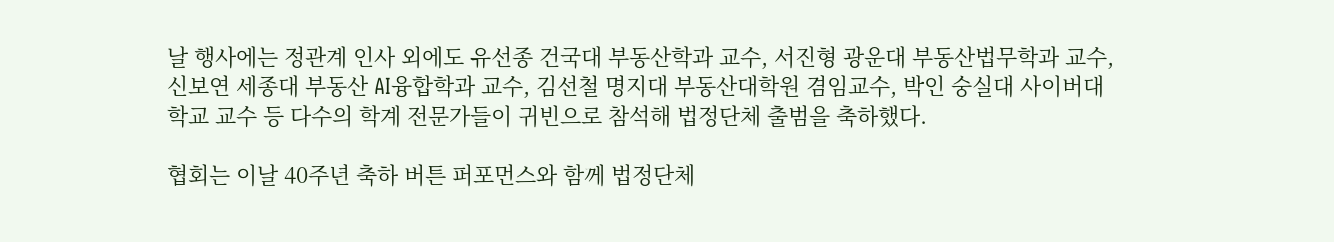날 행사에는 정관계 인사 외에도 유선종 건국대 부동산학과 교수, 서진형 광운대 부동산법무학과 교수, 신보연 세종대 부동산 AI융합학과 교수, 김선철 명지대 부동산대학원 겸임교수, 박인 숭실대 사이버대학교 교수 등 다수의 학계 전문가들이 귀빈으로 참석해 법정단체 출범을 축하했다.

협회는 이날 40주년 축하 버튼 퍼포먼스와 함께 법정단체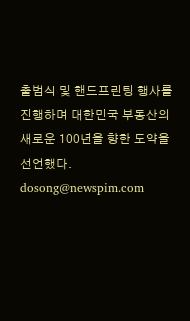출범식 및 핸드프린팅 행사를 진행하며 대한민국 부동산의 새로운 100년을 향한 도약을 선언했다.
dosong@newspim.com